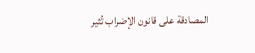المصادقة على قانون الإضراب تُثير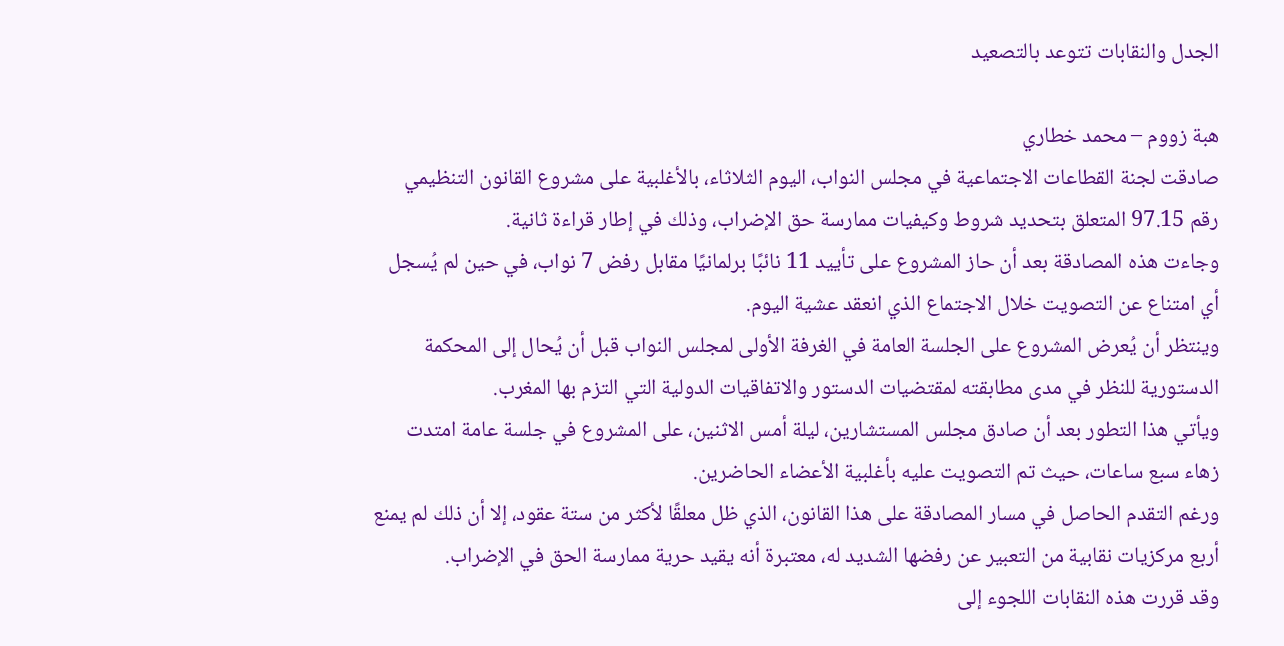الجدل والنقابات تتوعد بالتصعيد

هبة زووم – محمد خطاري
صادقت لجنة القطاعات الاجتماعية في مجلس النواب، اليوم الثلاثاء، بالأغلبية على مشروع القانون التنظيمي رقم 97.15 المتعلق بتحديد شروط وكيفيات ممارسة حق الإضراب، وذلك في إطار قراءة ثانية.
وجاءت هذه المصادقة بعد أن حاز المشروع على تأييد 11 نائبًا برلمانيًا مقابل رفض 7 نواب، في حين لم يُسجل أي امتناع عن التصويت خلال الاجتماع الذي انعقد عشية اليوم.
وينتظر أن يُعرض المشروع على الجلسة العامة في الغرفة الأولى لمجلس النواب قبل أن يُحال إلى المحكمة الدستورية للنظر في مدى مطابقته لمقتضيات الدستور والاتفاقيات الدولية التي التزم بها المغرب.
ويأتي هذا التطور بعد أن صادق مجلس المستشارين، ليلة أمس الاثنين، على المشروع في جلسة عامة امتدت زهاء سبع ساعات، حيث تم التصويت عليه بأغلبية الأعضاء الحاضرين.
ورغم التقدم الحاصل في مسار المصادقة على هذا القانون، الذي ظل معلقًا لأكثر من ستة عقود، إلا أن ذلك لم يمنع أربع مركزيات نقابية من التعبير عن رفضها الشديد له، معتبرة أنه يقيد حرية ممارسة الحق في الإضراب.
وقد قررت هذه النقابات اللجوء إلى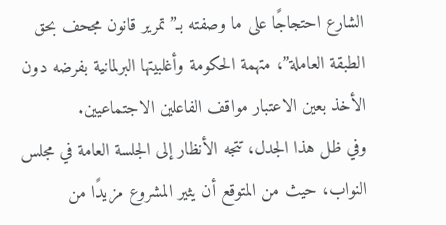الشارع احتجاجًا على ما وصفته بـ”تمرير قانون مجحف بحق الطبقة العاملة”، متهمة الحكومة وأغلبيتها البرلمانية بفرضه دون الأخذ بعين الاعتبار مواقف الفاعلين الاجتماعيين.
وفي ظل هذا الجدل، تتجه الأنظار إلى الجلسة العامة في مجلس النواب، حيث من المتوقع أن يثير المشروع مزيدًا من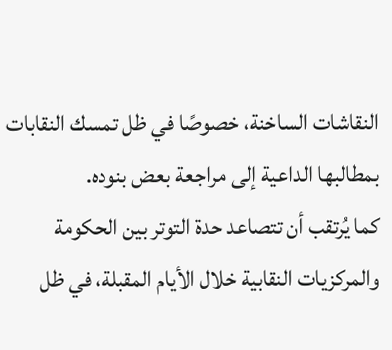النقاشات الساخنة، خصوصًا في ظل تمسك النقابات بمطالبها الداعية إلى مراجعة بعض بنوده.
كما يُرتقب أن تتصاعد حدة التوتر بين الحكومة والمركزيات النقابية خلال الأيام المقبلة، في ظل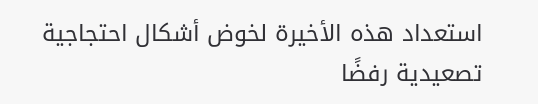استعداد هذه الأخيرة لخوض أشكال احتجاجية تصعيدية رفضًا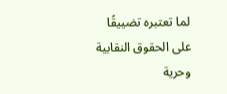لما تعتبره تضييقًا على الحقوق النقابية وحرية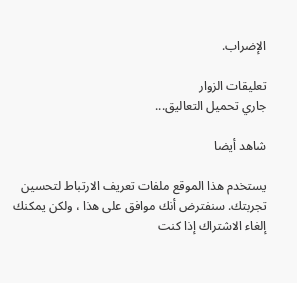الإضراب.

تعليقات الزوار
جاري تحميل التعاليق...

شاهد أيضا

يستخدم هذا الموقع ملفات تعريف الارتباط لتحسين تجربتك. سنفترض أنك موافق على هذا ، ولكن يمكنك إلغاء الاشتراك إذا كنت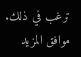ترغب في ذلك. موافق المزيد